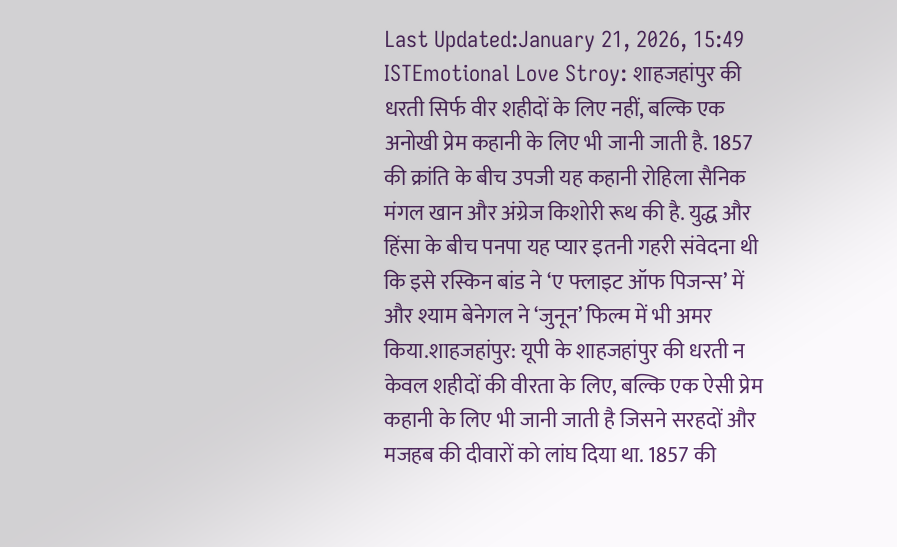Last Updated:January 21, 2026, 15:49 ISTEmotional Love Stroy: शाहजहांपुर की धरती सिर्फ वीर शहीदों के लिए नहीं, बल्कि एक अनोखी प्रेम कहानी के लिए भी जानी जाती है. 1857 की क्रांति के बीच उपजी यह कहानी रोहिला सैनिक मंगल खान और अंग्रेज किशोरी रूथ की है. युद्ध और हिंसा के बीच पनपा यह प्यार इतनी गहरी संवेदना थी कि इसे रस्किन बांड ने ‘ए फ्लाइट ऑफ पिजन्स’ में और श्याम बेनेगल ने ‘जुनून’ फिल्म में भी अमर किया.शाहजहांपुर: यूपी के शाहजहांपुर की धरती न केवल शहीदों की वीरता के लिए, बल्कि एक ऐसी प्रेम कहानी के लिए भी जानी जाती है जिसने सरहदों और मजहब की दीवारों को लांघ दिया था. 1857 की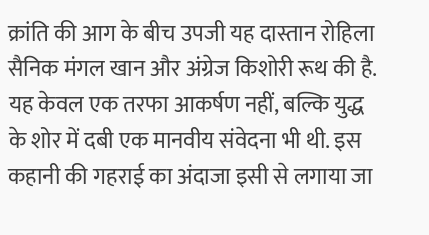क्रांति की आग के बीच उपजी यह दास्तान रोहिला सैनिक मंगल खान और अंग्रेज किशोरी रूथ की है. यह केवल एक तरफा आकर्षण नहीं, बल्कि युद्ध के शोर में दबी एक मानवीय संवेदना भी थी. इस कहानी की गहराई का अंदाजा इसी से लगाया जा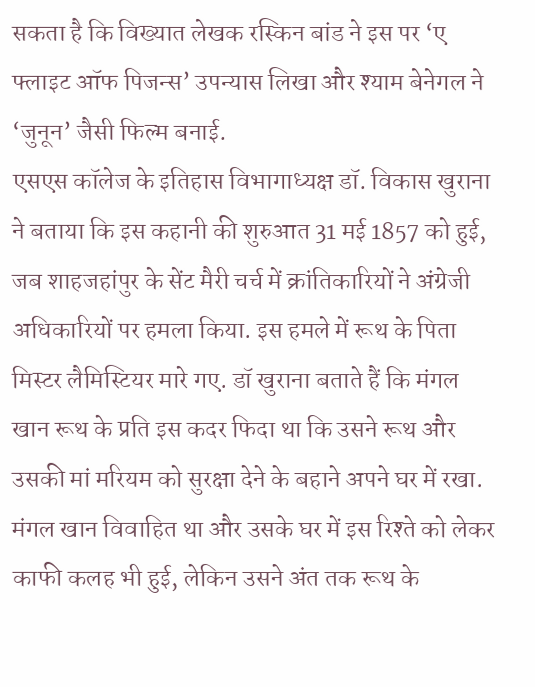सकता है कि विख्यात लेखक रस्किन बांड ने इस पर ‘ए फ्लाइट ऑफ पिजन्स’ उपन्यास लिखा और श्याम बेनेगल ने ‘जुनून’ जैसी फिल्म बनाई.
एसएस कॉलेज के इतिहास विभागाध्यक्ष डॉ. विकास खुराना ने बताया कि इस कहानी की शुरुआत 31 मई 1857 को हुई, जब शाहजहांपुर के सेंट मैरी चर्च में क्रांतिकारियों ने अंग्रेजी अधिकारियों पर हमला किया. इस हमले में रूथ के पिता मिस्टर लैमिस्टियर मारे गए. डॉ खुराना बताते हैं कि मंगल खान रूथ के प्रति इस कदर फिदा था कि उसने रूथ और उसकी मां मरियम को सुरक्षा देने के बहाने अपने घर में रखा. मंगल खान विवाहित था और उसके घर में इस रिश्ते को लेकर काफी कलह भी हुई, लेकिन उसने अंत तक रूथ के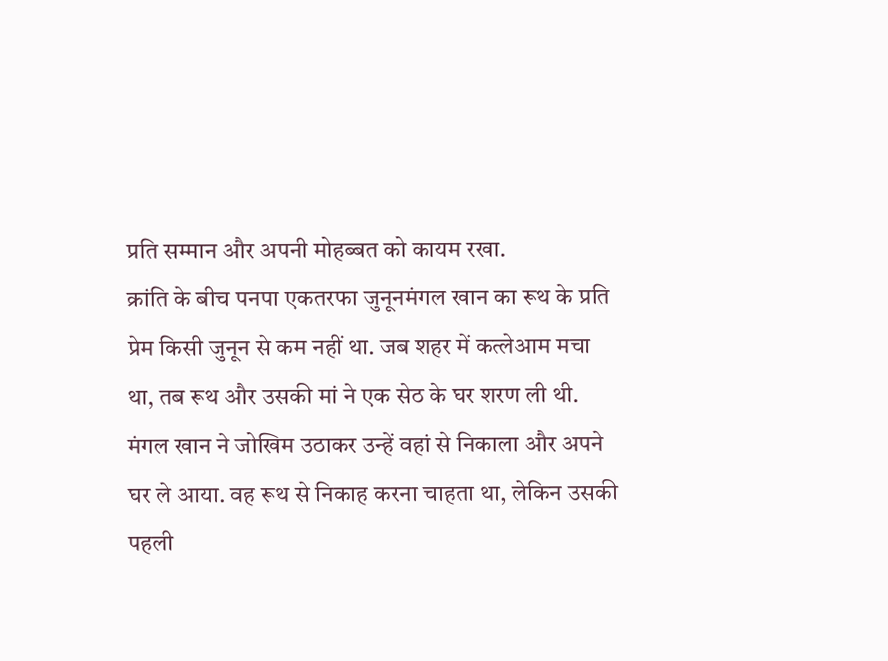प्रति सम्मान और अपनी मोहब्बत को कायम रखा.
क्रांति के बीच पनपा एकतरफा जुनूनमंगल खान का रूथ के प्रति प्रेम किसी जुनून से कम नहीं था. जब शहर में कत्लेआम मचा था, तब रूथ और उसकी मां ने एक सेठ के घर शरण ली थी. मंगल खान ने जोखिम उठाकर उन्हें वहां से निकाला और अपने घर ले आया. वह रूथ से निकाह करना चाहता था, लेकिन उसकी पहली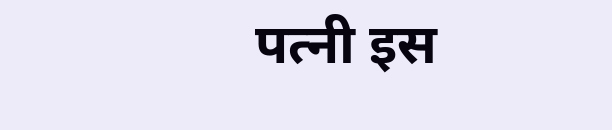पत्नी इस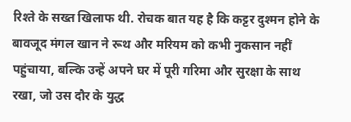रिश्ते के सख्त खिलाफ थी. रोचक बात यह है कि कट्टर दुश्मन होने के बावजूद मंगल खान ने रूथ और मरियम को कभी नुकसान नहीं पहुंचाया, बल्कि उन्हें अपने घर में पूरी गरिमा और सुरक्षा के साथ रखा, जो उस दौर के युद्ध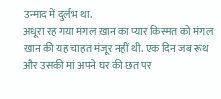उन्माद में दुर्लभ था.
अधूरा रह गया मंगल ख़ान का प्यार किस्मत को मंगल खान की यह चाहत मंजूर नहीं थी. एक दिन जब रूथ और उसकी मां अपने घर की छत पर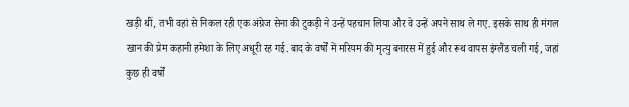खड़ी थीं, तभी वहां से निकल रही एक अंग्रेज सेना की टुकड़ी ने उन्हें पहचान लिया और वे उन्हें अपने साथ ले गए. इसके साथ ही मंगल खान की प्रेम कहानी हमेशा के लिए अधूरी रह गई. बाद के वर्षों में मरियम की मृत्यु बनारस में हुई और रूथ वापस इंग्लैंड चली गई, जहां कुछ ही वर्षों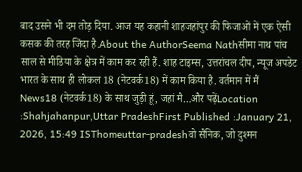बाद उसने भी दम तोड़ दिया. आज यह कहानी शाहजहांपुर की फिजाओं में एक ऐसी कसक की तरह जिंदा है.About the AuthorSeema Nathसीमा नाथ पांच साल से मीडिया के क्षेत्र में काम कर रही हैं. शाह टाइम्स, उत्तरांचल दीप, न्यूज अपडेट भारत के साथ ही लोकल 18 (नेटवर्क18) में काम किया है. वर्तमान में मैं News18 (नेटवर्क18) के साथ जुड़ी हूं, जहां मै…और पढ़ेंLocation :Shahjahanpur,Uttar PradeshFirst Published :January 21, 2026, 15:49 ISThomeuttar-pradeshवो सैनिक, जो दुश्मन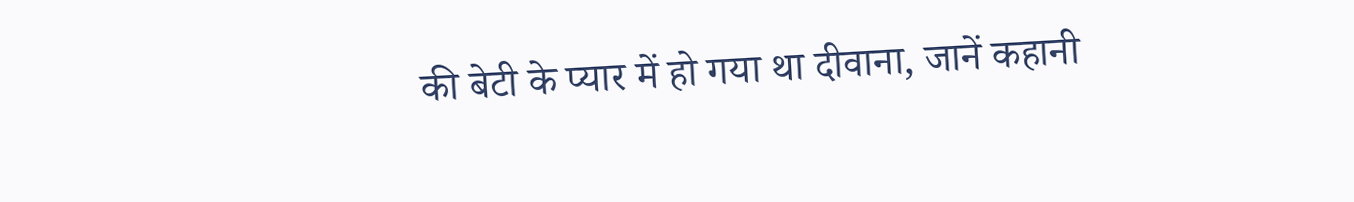की बेटी के प्यार में हो गया था दीवाना, जानें कहानी